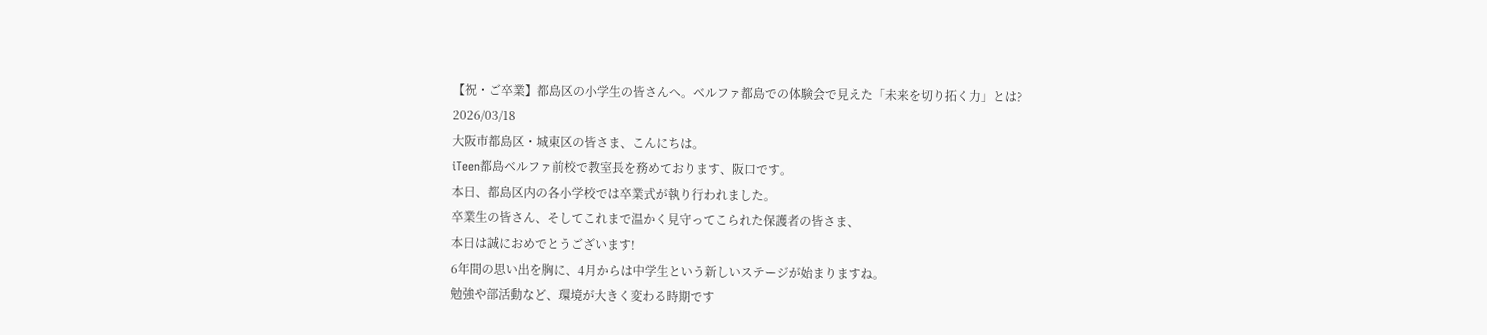【祝・ご卒業】都島区の小学生の皆さんへ。ベルファ都島での体験会で見えた「未来を切り拓く力」とは?
2026/03/18
大阪市都島区・城東区の皆さま、こんにちは。
iTeen都島ベルファ前校で教室長を務めております、阪口です。
本日、都島区内の各小学校では卒業式が執り行われました。
卒業生の皆さん、そしてこれまで温かく見守ってこられた保護者の皆さま、
本日は誠におめでとうございます!
6年間の思い出を胸に、4月からは中学生という新しいステージが始まりますね。
勉強や部活動など、環境が大きく変わる時期です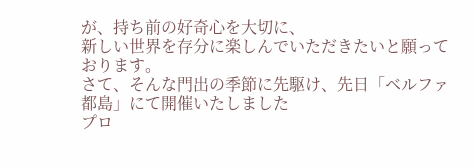が、持ち前の好奇心を大切に、
新しい世界を存分に楽しんでいただきたいと願っております。
さて、そんな門出の季節に先駆け、先日「ベルファ都島」にて開催いたしました
プロ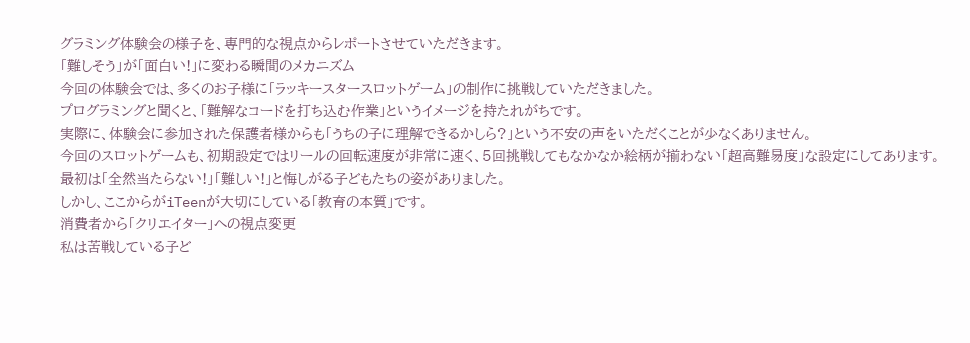グラミング体験会の様子を、専門的な視点からレポートさせていただきます。
「難しそう」が「面白い!」に変わる瞬間のメカニズム
今回の体験会では、多くのお子様に「ラッキースタースロットゲーム」の制作に挑戦していただきました。
プログラミングと聞くと、「難解なコードを打ち込む作業」というイメージを持たれがちです。
実際に、体験会に参加された保護者様からも「うちの子に理解できるかしら?」という不安の声をいただくことが少なくありません。
今回のスロットゲームも、初期設定ではリールの回転速度が非常に速く、5回挑戦してもなかなか絵柄が揃わない「超高難易度」な設定にしてあります。
最初は「全然当たらない!」「難しい!」と悔しがる子どもたちの姿がありました。
しかし、ここからがiTeenが大切にしている「教育の本質」です。
消費者から「クリエイター」への視点変更
私は苦戦している子ど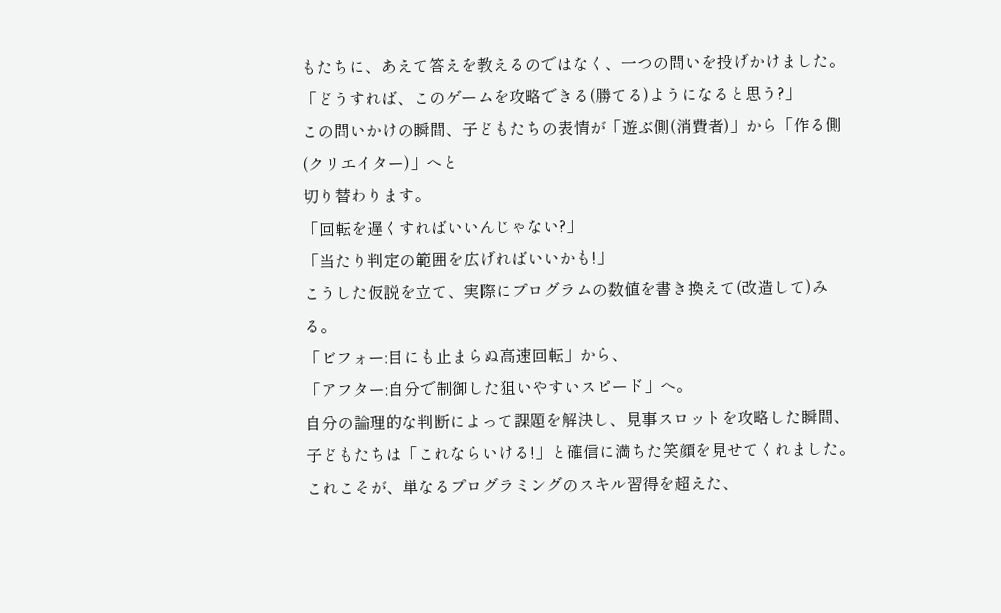もたちに、あえて答えを教えるのではなく、一つの問いを投げかけました。
「どうすれば、このゲームを攻略できる(勝てる)ようになると思う?」
この問いかけの瞬間、子どもたちの表情が「遊ぶ側(消費者)」から「作る側(クリエイター)」へと
切り替わります。
「回転を遅くすればいいんじゃない?」
「当たり判定の範囲を広げればいいかも!」
こうした仮説を立て、実際にプログラムの数値を書き換えて(改造して)みる。
「ビフォー:目にも止まらぬ高速回転」から、
「アフター:自分で制御した狙いやすいスピード」へ。
自分の論理的な判断によって課題を解決し、見事スロットを攻略した瞬間、
子どもたちは「これならいける!」と確信に満ちた笑顔を見せてくれました。
これこそが、単なるプログラミングのスキル習得を超えた、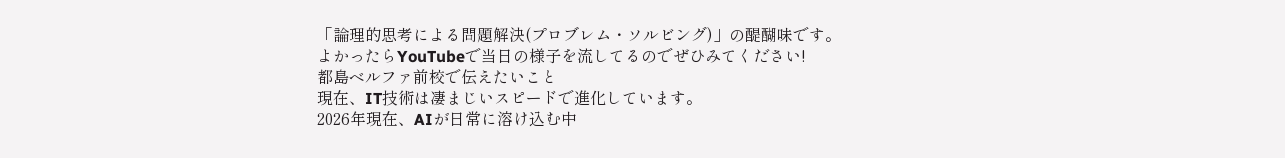「論理的思考による問題解決(プロブレム・ソルビング)」の醍醐味です。
よかったらYouTubeで当日の様子を流してるのでぜひみてください!
都島ベルファ前校で伝えたいこと
現在、IT技術は凄まじいスピードで進化しています。
2026年現在、AIが日常に溶け込む中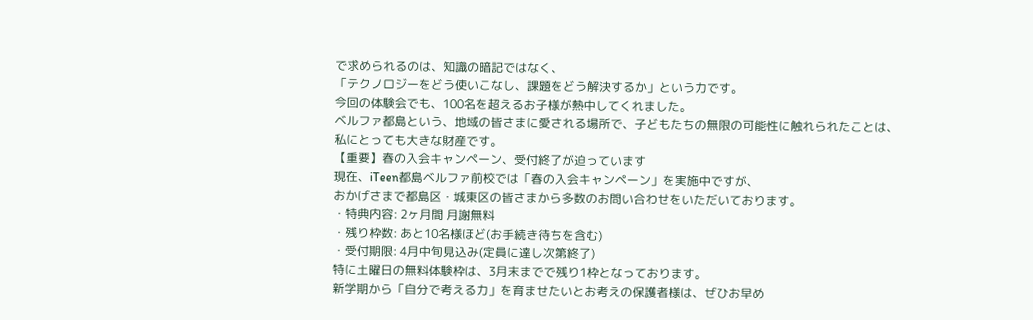で求められるのは、知識の暗記ではなく、
「テクノロジーをどう使いこなし、課題をどう解決するか」という力です。
今回の体験会でも、100名を超えるお子様が熱中してくれました。
ベルファ都島という、地域の皆さまに愛される場所で、子どもたちの無限の可能性に触れられたことは、
私にとっても大きな財産です。
【重要】春の入会キャンペーン、受付終了が迫っています
現在、iTeen都島ベルファ前校では「春の入会キャンペーン」を実施中ですが、
おかげさまで都島区・城東区の皆さまから多数のお問い合わせをいただいております。
・特典内容: 2ヶ月間 月謝無料
・残り枠数: あと10名様ほど(お手続き待ちを含む)
・受付期限: 4月中旬見込み(定員に達し次第終了)
特に土曜日の無料体験枠は、3月末までで残り1枠となっております。
新学期から「自分で考える力」を育ませたいとお考えの保護者様は、ぜひお早め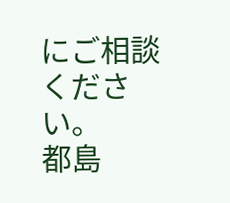にご相談ください。
都島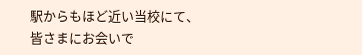駅からもほど近い当校にて、皆さまにお会いで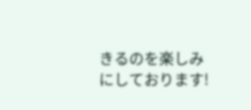きるのを楽しみにしております!